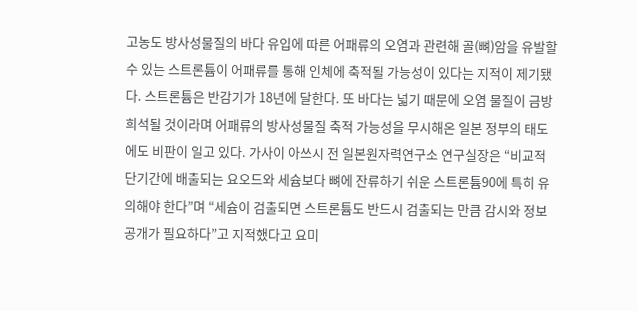고농도 방사성물질의 바다 유입에 따른 어패류의 오염과 관련해 골(뼈)암을 유발할 수 있는 스트론튬이 어패류를 통해 인체에 축적될 가능성이 있다는 지적이 제기됐다. 스트론튬은 반감기가 18년에 달한다. 또 바다는 넓기 때문에 오염 물질이 금방 희석될 것이라며 어패류의 방사성물질 축적 가능성을 무시해온 일본 정부의 태도에도 비판이 일고 있다. 가사이 아쓰시 전 일본원자력연구소 연구실장은 “비교적 단기간에 배출되는 요오드와 세슘보다 뼈에 잔류하기 쉬운 스트론튬90에 특히 유의해야 한다”며 “세슘이 검출되면 스트론튬도 반드시 검출되는 만큼 감시와 정보 공개가 필요하다”고 지적했다고 요미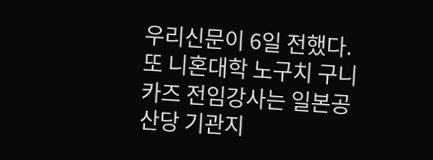우리신문이 6일 전했다. 또 니혼대학 노구치 구니카즈 전임강사는 일본공산당 기관지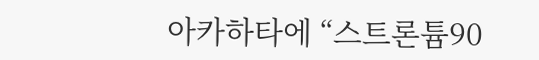아카하타에 “스트론튬90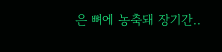은 뼈에 농축돼 장기간..